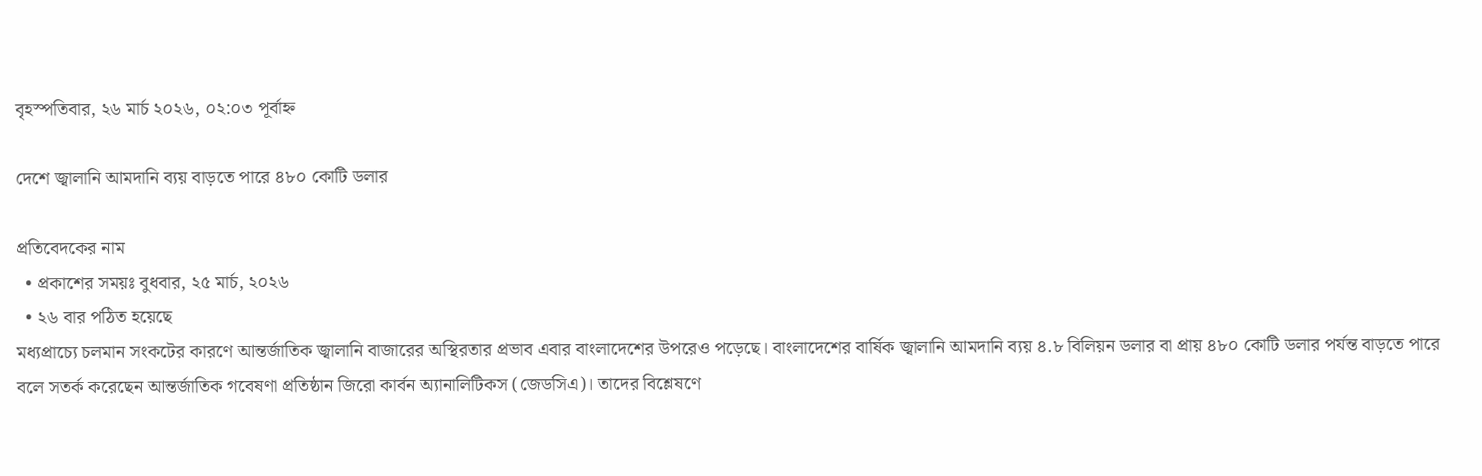বৃহস্পতিবার, ২৬ মার্চ ২০২৬, ০২:০৩ পূর্বাহ্ন

দেশে জ্বালানি আমদানি ব্যয় বাড়তে পারে ৪৮০ কোটি ডলার

প্রতিবেদকের নাম
  • প্রকাশের সময়ঃ বুধবার, ২৫ মার্চ, ২০২৬
  • ২৬ বার পঠিত হয়েছে
মধ্যপ্রাচ্যে চলমান সংকটের কারণে আন্তর্জাতিক জ্বালানি বাজারের অস্থিরতার প্রভাব এবার বাংলাদেশের উপরেও পড়েছে। বাংলাদেশের বার্ষিক জ্বালানি আমদানি ব্যয় ৪.৮ বিলিয়ন ডলার বা প্রায় ৪৮০ কোটি ডলার পর্যন্ত বাড়তে পারে বলে সতর্ক করেছেন আন্তর্জাতিক গবেষণা প্রতিষ্ঠান জিরো কার্বন অ্যানালিটিকস (জেডসিএ)। তাদের বিশ্লেষণে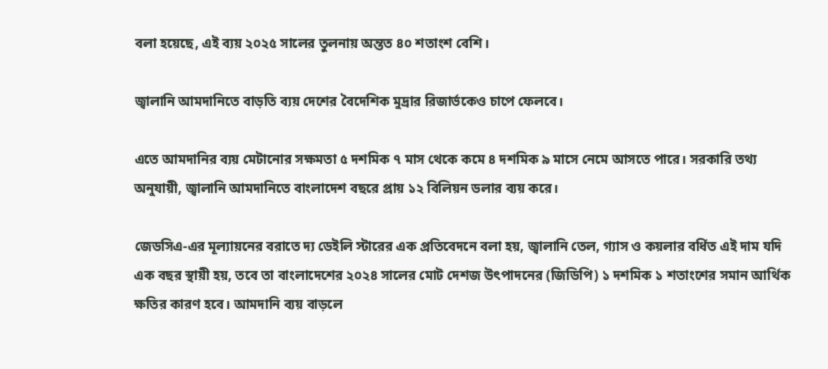বলা হয়েছে, এই ব্যয় ২০২৫ সালের তুলনায় অন্তত ৪০ শতাংশ বেশি।

জ্বালানি আমদানিতে বাড়তি ব্যয় দেশের বৈদেশিক মুদ্রার রিজার্ভকেও চাপে ফেলবে।

এতে আমদানির ব্যয় মেটানোর সক্ষমতা ৫ দশমিক ৭ মাস থেকে কমে ৪ দশমিক ৯ মাসে নেমে আসতে পারে। সরকারি তথ্য অনুযায়ী, জ্বালানি আমদানিতে বাংলাদেশ বছরে প্রায় ১২ বিলিয়ন ডলার ব্যয় করে।

জেডসিএ-এর মূল্যায়নের বরাতে দ্য ডেইলি স্টারের এক প্রতিবেদনে বলা হয়, জ্বালানি তেল, গ্যাস ও কয়লার বর্ধিত এই দাম যদি এক বছর স্থায়ী হয়, তবে তা বাংলাদেশের ২০২৪ সালের মোট দেশজ উৎপাদনের (জিডিপি) ১ দশমিক ১ শতাংশের সমান আর্থিক ক্ষতির কারণ হবে। আমদানি ব্যয় বাড়লে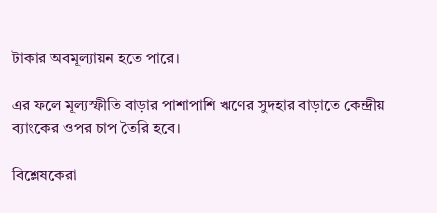টাকার অবমূল্যায়ন হতে পারে।

এর ফলে মূল্যস্ফীতি বাড়ার পাশাপাশি ঋণের সুদহার বাড়াতে কেন্দ্রীয় ব্যাংকের ওপর চাপ তৈরি হবে।

বিশ্লেষকেরা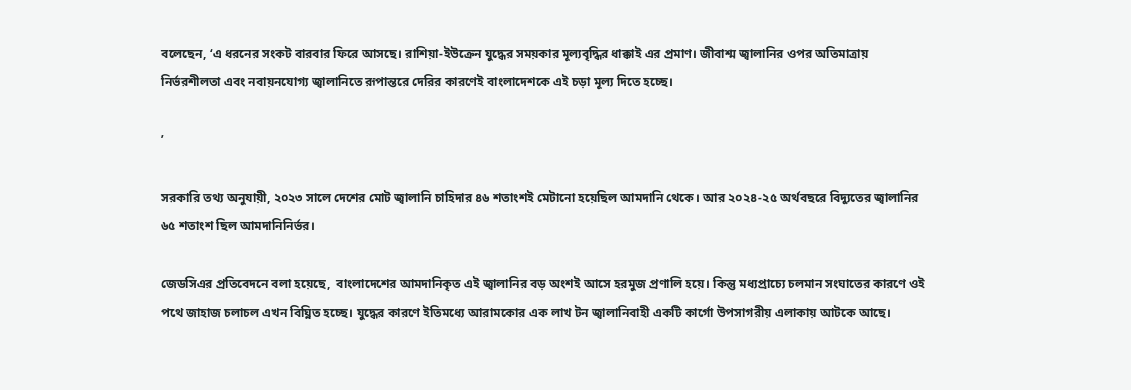বলেছেন, ‘এ ধরনের সংকট বারবার ফিরে আসছে। রাশিয়া-ইউক্রেন যুদ্ধের সময়কার মূল্যবৃদ্ধির ধাক্কাই এর প্রমাণ। জীবাশ্ম জ্বালানির ওপর অতিমাত্রায় নির্ভরশীলতা এবং নবায়নযোগ্য জ্বালানিতে রূপান্তরে দেরির কারণেই বাংলাদেশকে এই চড়া মূল্য দিতে হচ্ছে।

’

সরকারি তথ্য অনুযায়ী, ২০২৩ সালে দেশের মোট জ্বালানি চাহিদার ৪৬ শতাংশই মেটানো হয়েছিল আমদানি থেকে। আর ২০২৪-২৫ অর্থবছরে বিদ্যুতের জ্বালানির ৬৫ শতাংশ ছিল আমদানিনির্ভর।

জেডসিএর প্রতিবেদনে বলা হয়েছে,  বাংলাদেশের আমদানিকৃত এই জ্বালানির বড় অংশই আসে হরমুজ প্রণালি হয়ে। কিন্তু মধ্যপ্রাচ্যে চলমান সংঘাতের কারণে ওই পথে জাহাজ চলাচল এখন বিঘ্নিত হচ্ছে। যুদ্ধের কারণে ইতিমধ্যে আরামকোর এক লাখ টন জ্বালানিবাহী একটি কার্গো উপসাগরীয় এলাকায় আটকে আছে।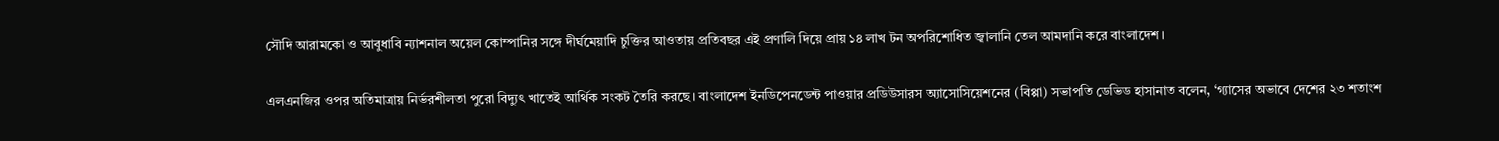সৌদি আরামকো ও আবুধাবি ন্যাশনাল অয়েল কোম্পানির সঙ্গে দীর্ঘমেয়াদি চুক্তির আওতায় প্রতিবছর এই প্রণালি দিয়ে প্রায় ১৪ লাখ টন অপরিশোধিত জ্বালানি তেল আমদানি করে বাংলাদেশ।

এলএনজির ওপর অতিমাত্রায় নির্ভরশীলতা পুরো বিদ্যুৎ খাতেই আর্থিক সংকট তৈরি করছে। বাংলাদেশ ইনডিপেনডেন্ট পাওয়ার প্রডিউসারস অ্যাসোসিয়েশনের (বিপ্পা) সভাপতি ডেভিড হাসানাত বলেন, ‘গ্যাসের অভাবে দেশের ২৩ শতাংশ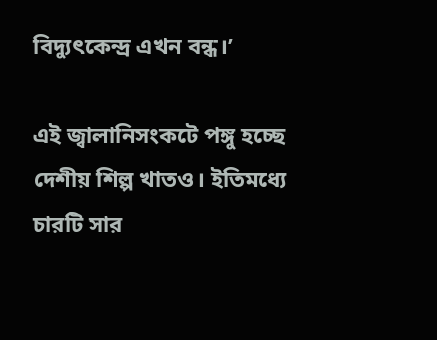বিদ্যুৎকেন্দ্র এখন বন্ধ।’

এই জ্বালানিসংকটে পঙ্গু হচ্ছে দেশীয় শিল্প খাতও। ইতিমধ্যে চারটি সার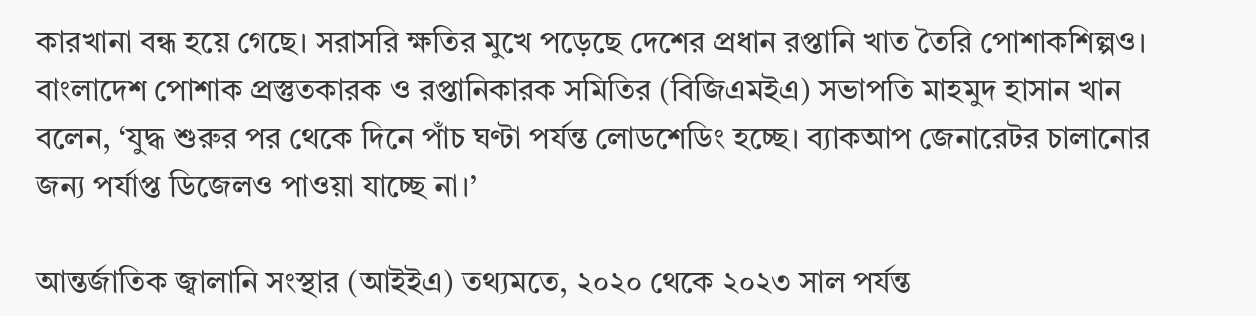কারখানা বন্ধ হয়ে গেছে। সরাসরি ক্ষতির মুখে পড়েছে দেশের প্রধান রপ্তানি খাত তৈরি পোশাকশিল্পও। বাংলাদেশ পোশাক প্রস্তুতকারক ও রপ্তানিকারক সমিতির (বিজিএমইএ) সভাপতি মাহমুদ হাসান খান বলেন, ‘যুদ্ধ শুরুর পর থেকে দিনে পাঁচ ঘণ্টা পর্যন্ত লোডশেডিং হচ্ছে। ব্যাকআপ জেনারেটর চালানোর জন্য পর্যাপ্ত ডিজেলও পাওয়া যাচ্ছে না।’

আন্তর্জাতিক জ্বালানি সংস্থার (আইইএ) তথ্যমতে, ২০২০ থেকে ২০২৩ সাল পর্যন্ত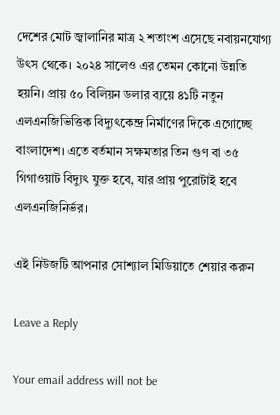দেশের মোট জ্বালানির মাত্র ২ শতাংশ এসেছে নবায়নযোগ্য উৎস থেকে। ২০২৪ সালেও এর তেমন কোনো উন্নতি হয়নি। প্রায় ৫০ বিলিয়ন ডলার ব্যয়ে ৪১টি নতুন এলএনজিভিত্তিক বিদ্যুৎকেন্দ্র নির্মাণের দিকে এগোচ্ছে বাংলাদেশ। এতে বর্তমান সক্ষমতার তিন গুণ বা ৩৫ গিগাওয়াট বিদ্যুৎ যুক্ত হবে, যার প্রায় পুরোটাই হবে এলএনজিনির্ভর।

এই নিউজটি আপনার সোশ্যাল মিডিয়াতে শেয়ার করুন

Leave a Reply

Your email address will not be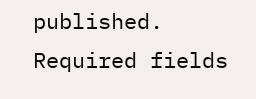published. Required fields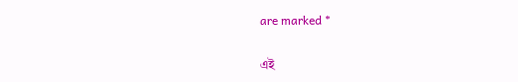are marked *

এই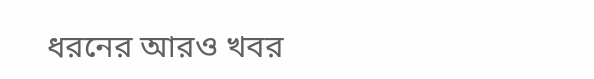ধরনের আরও খবর